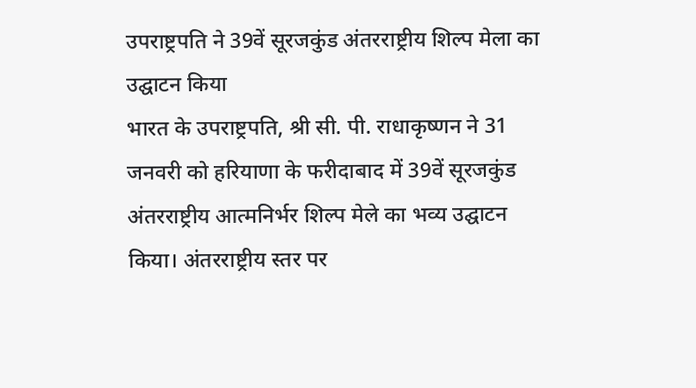उपराष्ट्रपति ने 39वें सूरजकुंड अंतरराष्ट्रीय शिल्प मेला का उद्घाटन किया
भारत के उपराष्ट्रपति, श्री सी. पी. राधाकृष्णन ने 31 जनवरी को हरियाणा के फरीदाबाद में 39वें सूरजकुंड अंतरराष्ट्रीय आत्मनिर्भर शिल्प मेले का भव्य उद्घाटन किया। अंतरराष्ट्रीय स्तर पर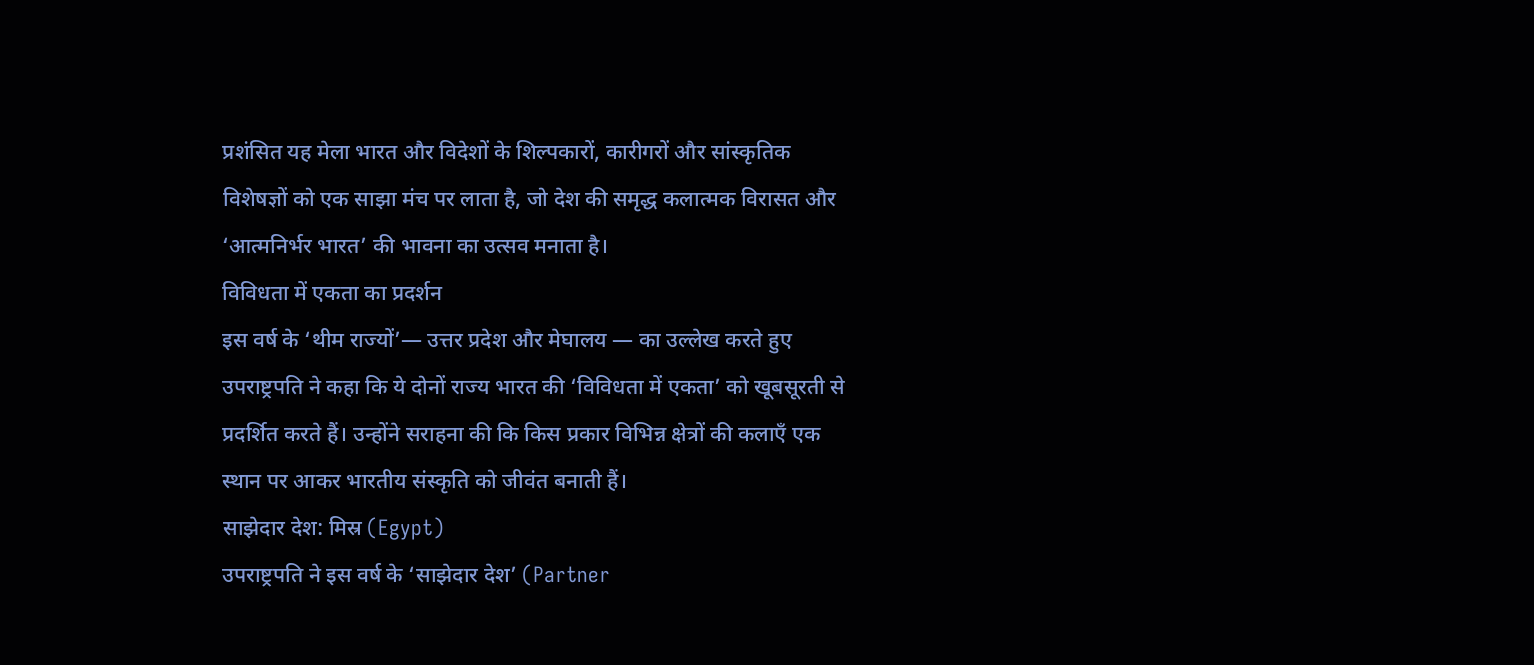प्रशंसित यह मेला भारत और विदेशों के शिल्पकारों, कारीगरों और सांस्कृतिक विशेषज्ञों को एक साझा मंच पर लाता है, जो देश की समृद्ध कलात्मक विरासत और ‘आत्मनिर्भर भारत’ की भावना का उत्सव मनाता है।
विविधता में एकता का प्रदर्शन
इस वर्ष के ‘थीम राज्यों’— उत्तर प्रदेश और मेघालय — का उल्लेख करते हुए उपराष्ट्रपति ने कहा कि ये दोनों राज्य भारत की ‘विविधता में एकता’ को खूबसूरती से प्रदर्शित करते हैं। उन्होंने सराहना की कि किस प्रकार विभिन्न क्षेत्रों की कलाएँ एक स्थान पर आकर भारतीय संस्कृति को जीवंत बनाती हैं।
साझेदार देश: मिस्र (Egypt)
उपराष्ट्रपति ने इस वर्ष के ‘साझेदार देश’ (Partner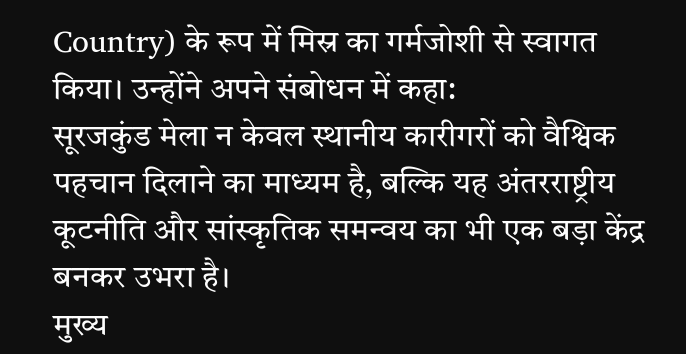Country) के रूप में मिस्र का गर्मजोशी से स्वागत किया। उन्होंने अपने संबोधन में कहा:
सूरजकुंड मेला न केवल स्थानीय कारीगरों को वैश्विक पहचान दिलाने का माध्यम है, बल्कि यह अंतरराष्ट्रीय कूटनीति और सांस्कृतिक समन्वय का भी एक बड़ा केंद्र बनकर उभरा है।
मुख्य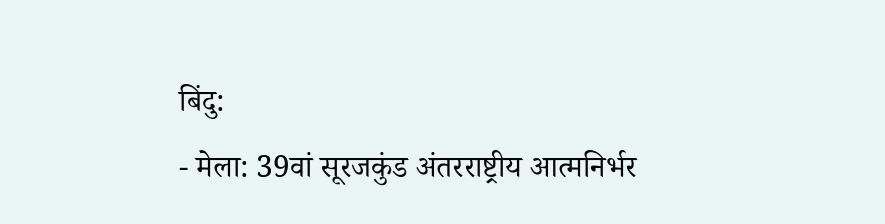बिंदु:
- मेला: 39वां सूरजकुंड अंतरराष्ट्रीय आत्मनिर्भर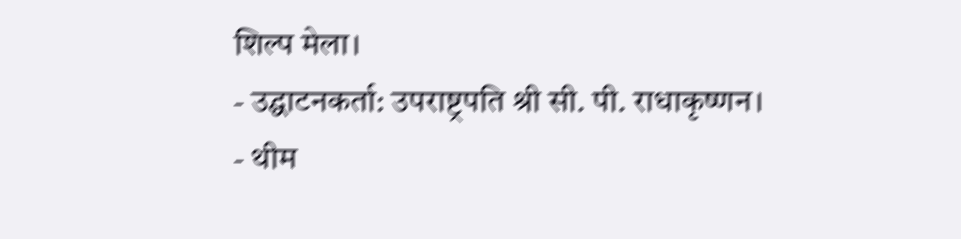शिल्प मेला।
- उद्घाटनकर्ता: उपराष्ट्रपति श्री सी. पी. राधाकृष्णन।
- थीम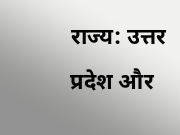राज्य: उत्तर प्रदेश और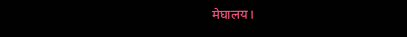मेघालय।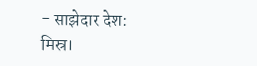- साझेदार देश: मिस्र।